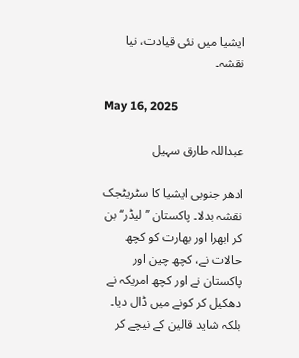ایشیا میں نئی قیادت، نیا نقشہ۔

May 16, 2025

عبداللہ طارق سہیل

ادھر جنوبی ایشیا کا سٹریٹجک نقشہ بدلا۔ پاکستان ’’لیڈر‘‘ بن کر ابھرا اور بھارت کو کچھ حالات نے، کچھ چین اور پاکستان نے اور کچھ امریکہ نے دھکیل کر کونے میں ڈال دیا۔ بلکہ شاید قالین کے نیچے کر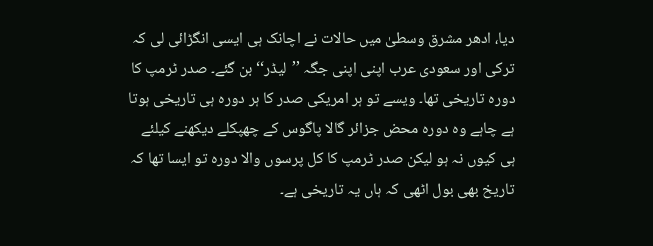دیا، ادھر مشرق وسطیٰ میں حالات نے اچانک ہی ایسی انگڑائی لی کہ ترکی اور سعودی عرب اپنی اپنی جگہ ’’لیڈر‘‘ بن گئے۔ صدر ٹرمپ کا دورہ تاریخی تھا۔ ویسے تو ہر امریکی صدر کا ہر دورہ ہی تاریخی ہوتا ہے چاہے وہ دورہ محض جزائر گالا پاگوس کے چھپکلے دیکھنے کیلئے ہی کیوں نہ ہو لیکن صدر ٹرمپ کا کل پرسوں والا دورہ تو ایسا تھا کہ تاریخ بھی بول اٹھی کہ ہاں یہ تاریخی ہے۔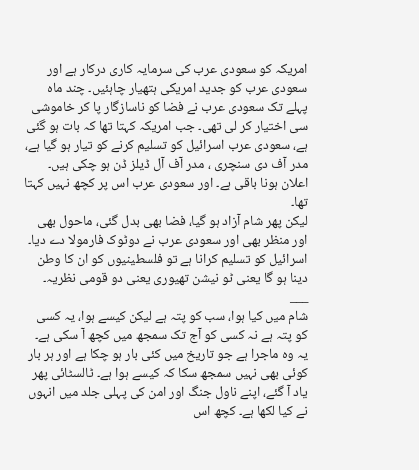امریکہ کو سعودی عرب کی سرمایہ کاری درکار ہے اور سعودی عرب کو جدید امریکی ہتھیار چاہئیں۔ چند ماہ پہلے تک سعودی عرب نے فضا کو ناسازگار پا کر خاموشی سی اختیار کر لی تھی۔ جب امریکہ کہتا تھا کہ بات ہو گئی ہے، سعودی عرب اسرائیل کو تسلیم کرنے کو تیار ہو گیا ہے، مدر آف دی سنچری ، مدر آف آل ڈیلز ڈن ہو چکی ہیں۔ اعلان ہونا باقی ہے۔ اور سعودی عرب اس پر کچھ نہیں کہتا تھا۔
لیکن پھر شام آزاد ہو گیا، فضا بھی بدل گئی، ماحول بھی اور منظر بھی اور سعودی عرب نے دوٹوک فارمولا دے دیا۔ اسرائیل کو تسلیم کرانا ہے تو فلسطینیوں کو ان کا وطن دینا ہو گا یعنی ٹو نیشن تھیوری یعنی دو قومی نظریہ۔
___
شام میں کیا ہوا، سب کو پتہ ہے لیکن کیسے ہوا، یہ کسی کو پتہ ہے نہ کسی کو آج تک سمجھ میں کچھ آ سکی ہے۔ یہ وہ ماجرا ہے جو تاریخ میں کئی بار ہو چکا ہے اور ہر بار کوئی بھی نہیں سمجھ سکا کہ کیسے ہوا ہے۔ ٹالسٹائی پھر یاد آ گئے، اپنے ناول جنگ اور امن کی پہلی جلد میں انہوں نے کیا لکھا ہے۔ کچھ اس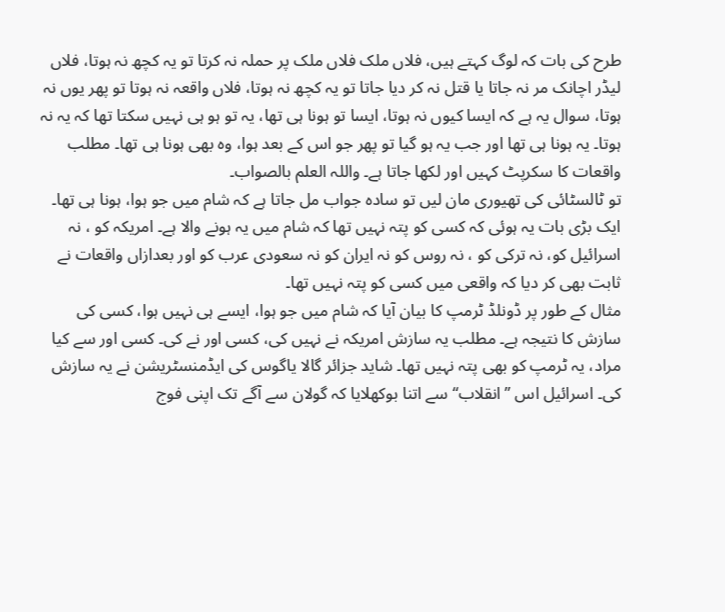طرح کی بات کہ لوگ کہتے ہیں، فلاں ملک فلاں ملک پر حملہ نہ کرتا تو یہ کچھ نہ ہوتا، فلاں لیڈر اچانک مر نہ جاتا یا قتل نہ کر دیا جاتا تو یہ کچھ نہ ہوتا، فلاں واقعہ نہ ہوتا تو پھر یوں نہ ہوتا، سوال یہ ہے کہ ایسا کیوں نہ ہوتا، ایسا تو ہونا ہی تھا، یہ تو ہو ہی نہیں سکتا تھا کہ یہ نہ ہوتا۔ یہ ہونا ہی تھا اور جب یہ ہو گیا تو پھر جو اس کے بعد ہوا، وہ بھی ہونا ہی تھا۔ مطلب واقعات کا سکرپٹ کہیں اور لکھا جاتا ہے۔ واللہ العلم بالصواب۔
تو ٹالسٹائی کی تھیوری مان لیں تو سادہ جواب مل جاتا ہے کہ شام میں جو ہوا، ہونا ہی تھا۔ ایک بڑی بات یہ ہوئی کہ کسی کو پتہ نہیں تھا کہ شام میں یہ ہونے والا ہے۔ امریکہ کو ، نہ اسرائیل کو، نہ ترکی کو ، نہ روس کو نہ ایران کو نہ سعودی عرب کو اور بعدازاں واقعات نے ثابت بھی کر دیا کہ واقعی میں کسی کو پتہ نہیں تھا۔
مثال کے طور پر ڈونلڈ ٹرمپ کا بیان آیا کہ شام میں جو ہوا، ایسے ہی نہیں ہوا، کسی کی سازش کا نتیجہ ہے۔ مطلب یہ سازش امریکہ نے نہیں کی، کسی اور نے کی۔ کسی اور سے کیا مراد، یہ ٹرمپ کو بھی پتہ نہیں تھا۔ شاید جزائر گالا یاگوس کی ایڈمنسٹریشن نے یہ سازش کی۔ اسرائیل اس ’’انقلاب‘‘ سے اتنا بوکھلایا کہ گولان سے آگے تک اپنی فوج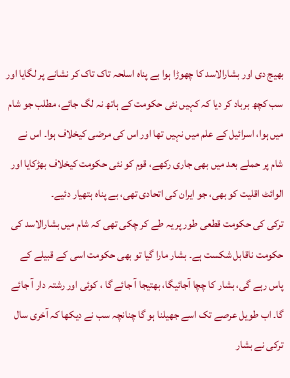بھیج دی اور بشارالاسد کا چھوڑا ہوا بے پناہ اسلحہ تاک تاک کر نشانے پر لگایا اور سب کچھ برباد کر دیا کہ کہیں نئی حکومت کے ہاتھ نہ لگ جائے، مطلب جو شام میں ہوا، اسرائیل کے علم میں نہیں تھا اور اس کی مرضی کیخلاف ہوا۔ اس نے شام پر حملے بعد میں بھی جاری رکھے، قوم کو نئی حکومت کیخلاف بھڑکایا اور الوائٹ اقلیت کو بھی، جو ایران کی اتحادی تھی، بے پناہ ہتھیار دئیے۔
ترکی کی حکومت قطعی طور پر یہ طے کر چکی تھی کہ شام میں بشارالاسد کی حکومت ناقابل شکست ہے۔ بشار مارا گیا تو بھی حکومت اسی کے قبیلے کے پاس رہے گی، بشار کا چچا آجائیگا، بھتیجا آ جائے گا ، کوئی اور رشتہ دار آ جائے گا۔ اب طویل عرصے تک اسے جھیلنا ہو گا چنانچہ سب نے دیکھا کہ آخری سال ترکی نے بشار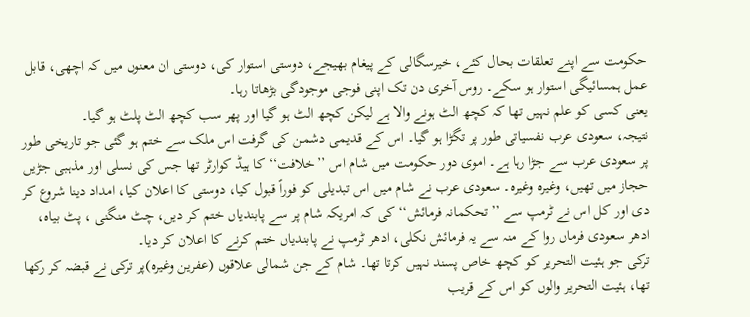حکومت سے اپنے تعلقات بحال کئے، خیرسگالی کے پیغام بھیجے، دوستی استوار کی، دوستی ان معنوں میں کہ اچھی، قابل عمل ہمسائیگی استوار ہو سکے۔ روس آخری دن تک اپنی فوجی موجودگی بڑھاتا رہا۔
یعنی کسی کو علم نہیں تھا کہ کچھ الٹ ہونے والا ہے لیکن کچھ الٹ ہو گیا اور پھر سب کچھ الٹ پلٹ ہو گیا۔
نتیجہ، سعودی عرب نفسیاتی طور پر تگڑا ہو گیا۔ اس کے قدیمی دشمن کی گرفت اس ملک سے ختم ہو گئی جو تاریخی طور پر سعودی عرب سے جڑا رہا ہے۔ اموی دور حکومت میں شام اس ’’خلافت‘‘ کا ہیڈ کوارٹر تھا جس کی نسلی اور مذہبی جڑیں حجاز میں تھیں، وغیرہ وغیرہ۔ سعودی عرب نے شام میں اس تبدیلی کو فوراً قبول کیا، دوستی کا اعلان کیا، امداد دینا شروع کر دی اور کل اس نے ٹرمپ سے ’’تحکمانہ فرمائش‘‘ کی کہ امریکہ شام پر سے پابندیاں ختم کر دیں، چٹ منگنی ، پٹ بیاہ، ادھر سعودی فرماں روا کے منہ سے یہ فرمائش نکلی، ادھر ٹرمپ نے پابندیاں ختم کرنے کا اعلان کر دیا۔
ترکی جو ہئیت التحریر کو کچھ خاص پسند نہیں کرتا تھا۔ شام کے جن شمالی علاقوں (عفرین وغیرہ)پر ترکی نے قبضہ کر رکھا تھا، ہئیت التحریر والوں کو اس کے قریب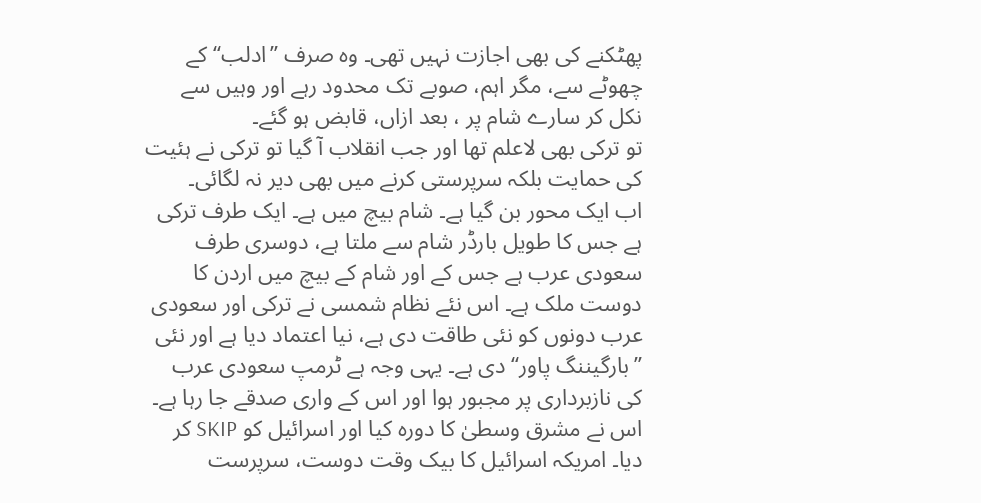پھٹکنے کی بھی اجازت نہیں تھی۔ وہ صرف ’’ادلب‘‘ کے چھوٹے سے، مگر اہم، صوبے تک محدود رہے اور وہیں سے نکل کر سارے شام پر ، بعد ازاں، قابض ہو گئے۔
تو ترکی بھی لاعلم تھا اور جب انقلاب آ گیا تو ترکی نے ہئیت کی حمایت بلکہ سرپرستی کرنے میں بھی دیر نہ لگائی۔
اب ایک محور بن گیا ہے۔ شام بیچ میں ہے۔ ایک طرف ترکی ہے جس کا طویل بارڈر شام سے ملتا ہے، دوسری طرف سعودی عرب ہے جس کے اور شام کے بیچ میں اردن کا دوست ملک ہے۔ اس نئے نظام شمسی نے ترکی اور سعودی عرب دونوں کو نئی طاقت دی ہے، نیا اعتماد دیا ہے اور نئی ’’بارگیننگ پاور‘‘ دی ہے۔ یہی وجہ ہے ٹرمپ سعودی عرب کی نازبرداری پر مجبور ہوا اور اس کے واری صدقے جا رہا ہے۔ اس نے مشرق وسطیٰ کا دورہ کیا اور اسرائیل کو SKIP کر دیا۔ امریکہ اسرائیل کا بیک وقت دوست، سرپرست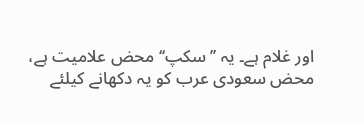اور غلام ہے۔ یہ ’’سکپ‘‘ محض علامیت ہے، محض سعودی عرب کو یہ دکھانے کیلئے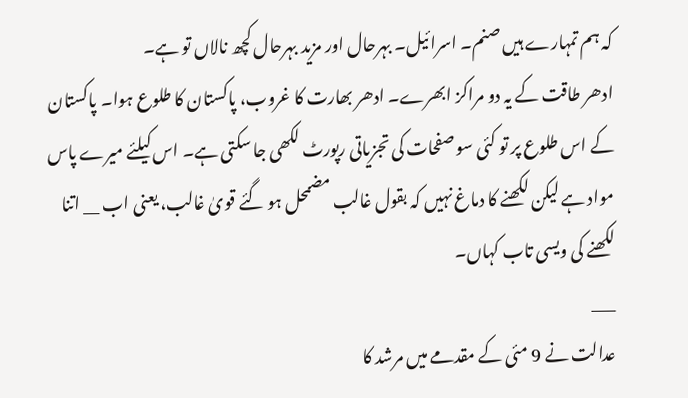کہ ہم تمہارے ہیں صنم۔ اسرائیل۔ بہرحال اور مزید بہرحال کچھ نالاں تو ہے۔
ادھر طاقت کے یہ دو مراکز ابھرے۔ ادھر بھارت کا غروب، پاکستان کا طلوع ہوا۔ پاکستان کے اس طلوع پر تو کئی سو صفحات کی تجزیاتی رپورٹ لکھی جا سکتی ہے۔ اس کیلئے میرے پاس مواد ہے لیکن لکھنے کا دماغ نہیں کہ بقول غالب مضمحل ہو گئے قویٰ غالب، یعنی اب __ اتنا لکھنے کی ویسی تاب کہاں۔
___
عدالت نے 9 مئی کے مقدمے میں مرشد کا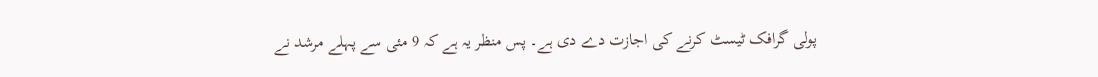پولی گرافک ٹیسٹ کرنے کی اجازت دے دی ہے۔ پس منظر یہ ہے کہ 9 مئی سے پہلے مرشد نے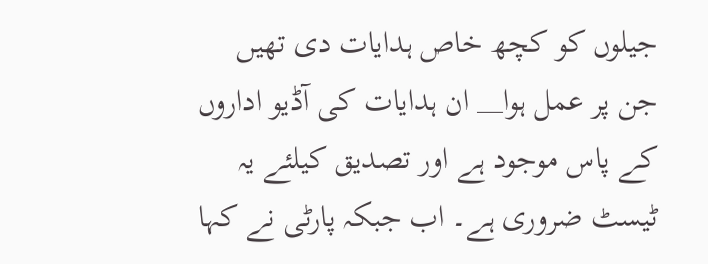جیلوں کو کچھ خاص ہدایات دی تھیں جن پر عمل ہوا__ ان ہدایات کی آڈیو اداروں کے پاس موجود ہے اور تصدیق کیلئے یہ ٹیسٹ ضروری ہے۔ اب جبکہ پارٹی نے کہا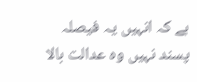ہے کہ انہیں یہ فیصلہ پسند نہیں وہ عدالت بالا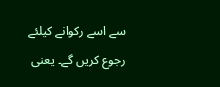سے اسے رکوانے کیلئے رجوع کریں گے۔ یعنی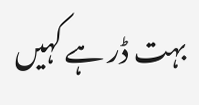بہت ڈر ہے کہیں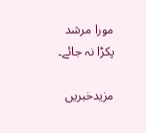مورا مرشد پکڑا نہ جائے۔

مزیدخبریں